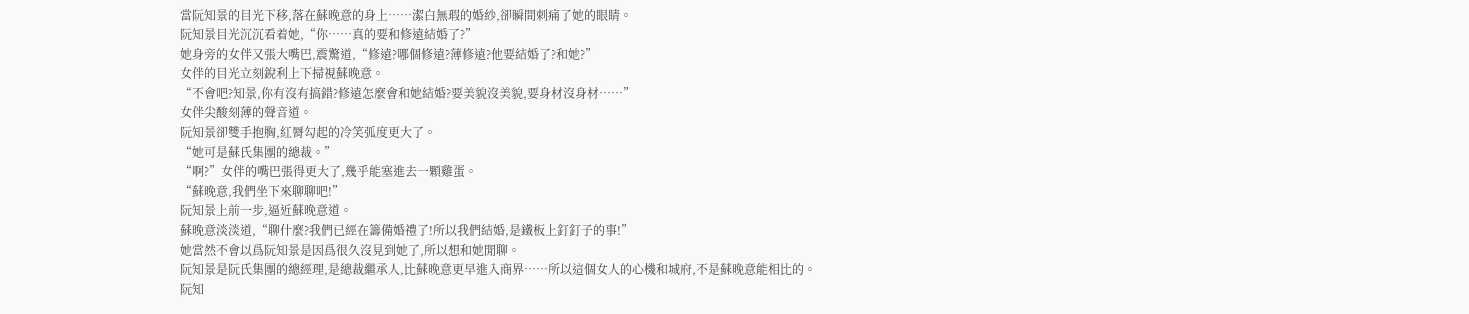當阮知景的目光下移,落在蘇晚意的身上……潔白無瑕的婚紗,卻瞬間刺痛了她的眼睛。
阮知景目光沉沉看着她,“你……真的要和修遠結婚了?”
她身旁的女伴又張大嘴巴,震驚道,“修遠?哪個修遠?薄修遠?他要結婚了?和她?”
女伴的目光立刻銳利上下掃視蘇晚意。
“不會吧?知景,你有沒有搞錯?修遠怎麼會和她結婚?要美貌沒美貌,要身材沒身材……”
女伴尖酸刻薄的聲音道。
阮知景卻雙手抱胸,紅脣勾起的冷笑弧度更大了。
“她可是蘇氏集團的總裁。”
“啊?”女伴的嘴巴張得更大了,幾乎能塞進去一顆雞蛋。
“蘇晚意,我們坐下來聊聊吧!”
阮知景上前一步,逼近蘇晚意道。
蘇晚意淡淡道,“聊什麼?我們已經在籌備婚禮了!所以我們結婚,是鐵板上釘釘子的事!”
她當然不會以爲阮知景是因爲很久沒見到她了,所以想和她閒聊。
阮知景是阮氏集團的總經理,是總裁繼承人,比蘇晚意更早進入商界……所以這個女人的心機和城府,不是蘇晚意能相比的。
阮知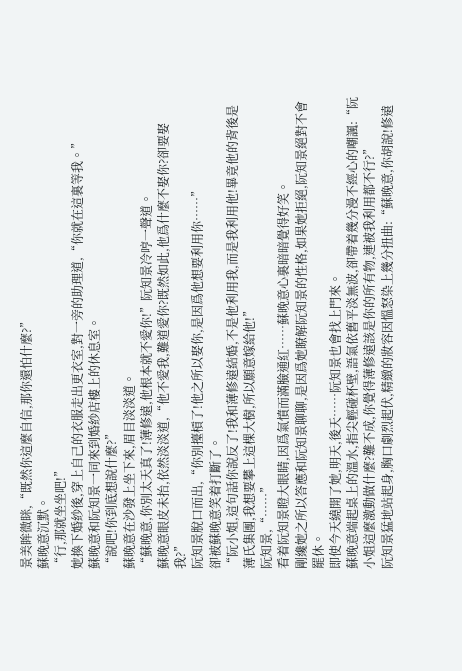景美眸微眯,“既然你這麼自信,那你還怕什麼?”
蘇晚意沉默。
“行,那就坐坐吧!”
她換下婚紗後,穿上自己的衣服走出更衣室,對一旁的助理道,“你就在這裏等我。”
蘇晚意和阮知景一同來到婚紗店樓上的休息室。
“說吧!你到底想說什麼?”
蘇晚意在沙發上坐下來,眉目淡淡道。
“蘇晚意,你別太天真了!薄修遠,他根本就不愛你!”阮知景冷哼一聲道。
蘇晚意眼皮未抬,依然淡淡道,“他不愛我,難道愛你?既然如此,他爲什麼不娶你?卻要娶我?”
阮知景脫口而出,“你別擡槓了!他之所以娶你,是因爲他想要利用你……”
卻被蘇晚意笑着打斷了。
“阮小姐,這句話你說反了!我和薄修遠結婚,不是他利用我,而是我利用他!畢竟他的背後是薄氏集團,我想要攀上這棵大樹,所以願意嫁給他!”
阮知景,“……”
看着阮知景瞪大眼睛,因爲氣憤而滿臉通紅……蘇晚意心裏暗暗覺得好笑。
剛纔她之所以答應和阮知景聊聊,是因爲她瞭解阮知景的性格,如果她拒絕,阮知景絕對不會罷休。
即使今天繞開了她,明天,後天……阮知景也會找上門來。
蘇晚意端起桌上的溫水,指尖輕碰杯壁,語氣依舊平淡無波,卻帶着幾分漫不經心的嘲諷:“阮小姐這麼激動做什麼?難不成,你覺得薄修遠該是你的所有物,連被我利用都不行?”
阮知景猛地站起身,胸口劇烈起伏,精緻的妝容因慍怒染上幾分扭曲:“蘇晚意,你胡說!修遠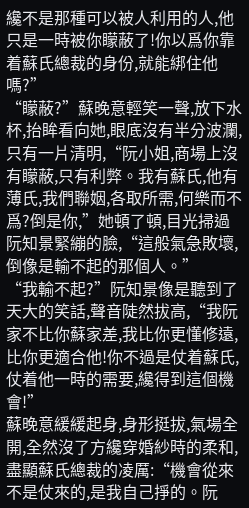纔不是那種可以被人利用的人,他只是一時被你矇蔽了!你以爲你靠着蘇氏總裁的身份,就能綁住他嗎?”
“矇蔽?”蘇晚意輕笑一聲,放下水杯,抬眸看向她,眼底沒有半分波瀾,只有一片清明,“阮小姐,商場上沒有矇蔽,只有利弊。我有蘇氏,他有薄氏,我們聯姻,各取所需,何樂而不爲?倒是你,”她頓了頓,目光掃過阮知景緊繃的臉,“這般氣急敗壞,倒像是輸不起的那個人。”
“我輸不起?”阮知景像是聽到了天大的笑話,聲音陡然拔高,“我阮家不比你蘇家差,我比你更懂修遠,比你更適合他!你不過是仗着蘇氏,仗着他一時的需要,纔得到這個機會!”
蘇晚意緩緩起身,身形挺拔,氣場全開,全然沒了方纔穿婚紗時的柔和,盡顯蘇氏總裁的凌厲:“機會從來不是仗來的,是我自己掙的。阮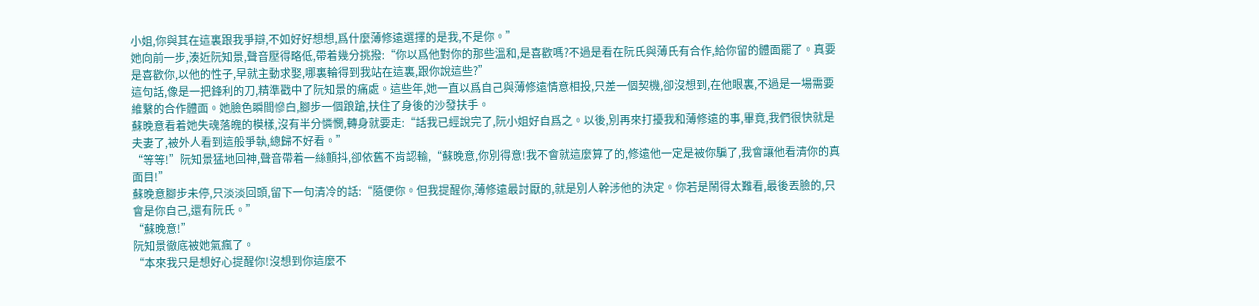小姐,你與其在這裏跟我爭辯,不如好好想想,爲什麼薄修遠選擇的是我,不是你。”
她向前一步,湊近阮知景,聲音壓得略低,帶着幾分挑撥:“你以爲他對你的那些溫和,是喜歡嗎?不過是看在阮氏與薄氏有合作,給你留的體面罷了。真要是喜歡你,以他的性子,早就主動求娶,哪裏輪得到我站在這裏,跟你說這些?”
這句話,像是一把鋒利的刀,精準戳中了阮知景的痛處。這些年,她一直以爲自己與薄修遠情意相投,只差一個契機,卻沒想到,在他眼裏,不過是一場需要維繫的合作體面。她臉色瞬間慘白,腳步一個踉蹌,扶住了身後的沙發扶手。
蘇晚意看着她失魂落魄的模樣,沒有半分憐憫,轉身就要走:“話我已經說完了,阮小姐好自爲之。以後,別再來打擾我和薄修遠的事,畢竟,我們很快就是夫妻了,被外人看到這般爭執,總歸不好看。”
“等等!”阮知景猛地回神,聲音帶着一絲顫抖,卻依舊不肯認輸,“蘇晚意,你別得意!我不會就這麼算了的,修遠他一定是被你騙了,我會讓他看清你的真面目!”
蘇晚意腳步未停,只淡淡回頭,留下一句清冷的話:“隨便你。但我提醒你,薄修遠最討厭的,就是別人幹涉他的決定。你若是鬧得太難看,最後丟臉的,只會是你自己,還有阮氏。”
“蘇晚意!”
阮知景徹底被她氣瘋了。
“本來我只是想好心提醒你!沒想到你這麼不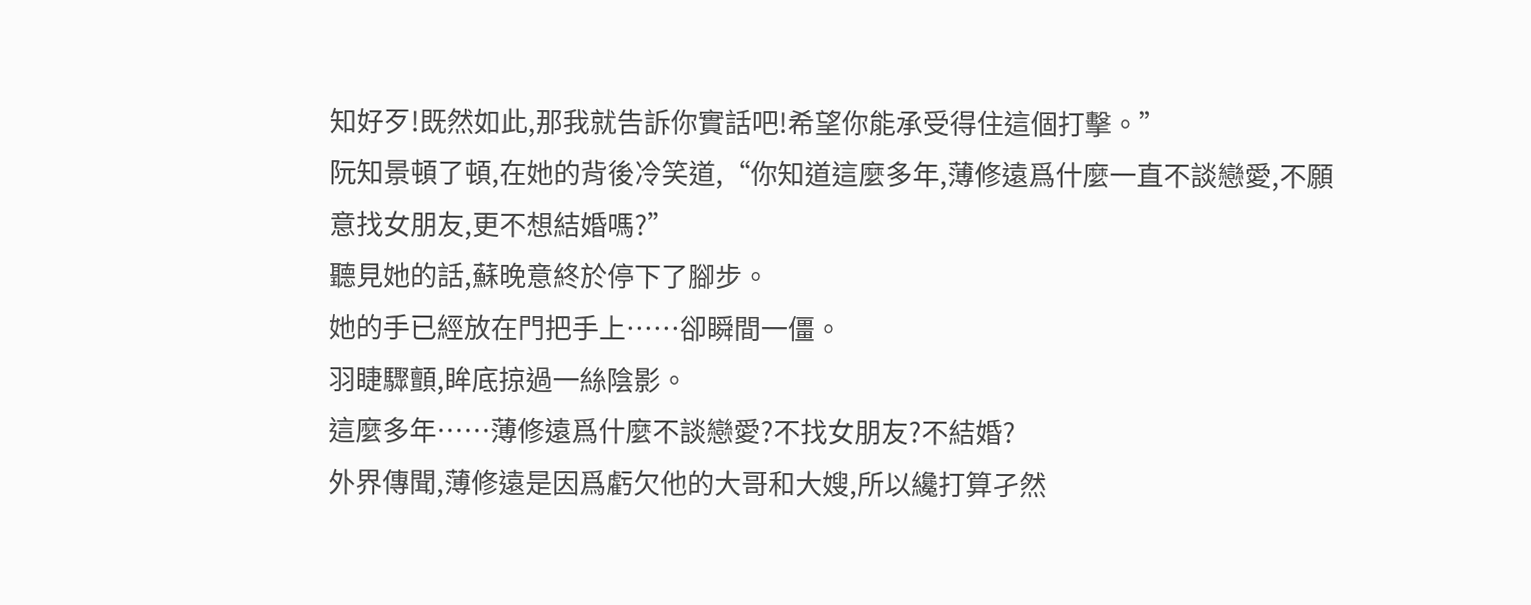知好歹!既然如此,那我就告訴你實話吧!希望你能承受得住這個打擊。”
阮知景頓了頓,在她的背後冷笑道,“你知道這麼多年,薄修遠爲什麼一直不談戀愛,不願意找女朋友,更不想結婚嗎?”
聽見她的話,蘇晚意終於停下了腳步。
她的手已經放在門把手上……卻瞬間一僵。
羽睫驟顫,眸底掠過一絲陰影。
這麼多年……薄修遠爲什麼不談戀愛?不找女朋友?不結婚?
外界傳聞,薄修遠是因爲虧欠他的大哥和大嫂,所以纔打算孑然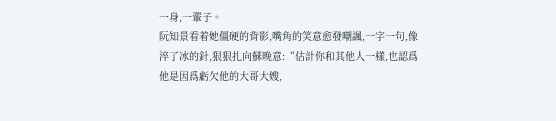一身,一輩子。
阮知景看着她僵硬的背影,嘴角的笑意愈發嘲諷,一字一句,像淬了冰的針,狠狠扎向蘇晚意:“估計你和其他人一樣,也認爲他是因爲虧欠他的大哥大嫂,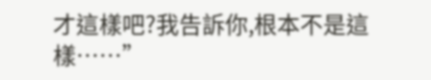才這樣吧?我告訴你,根本不是這樣……”